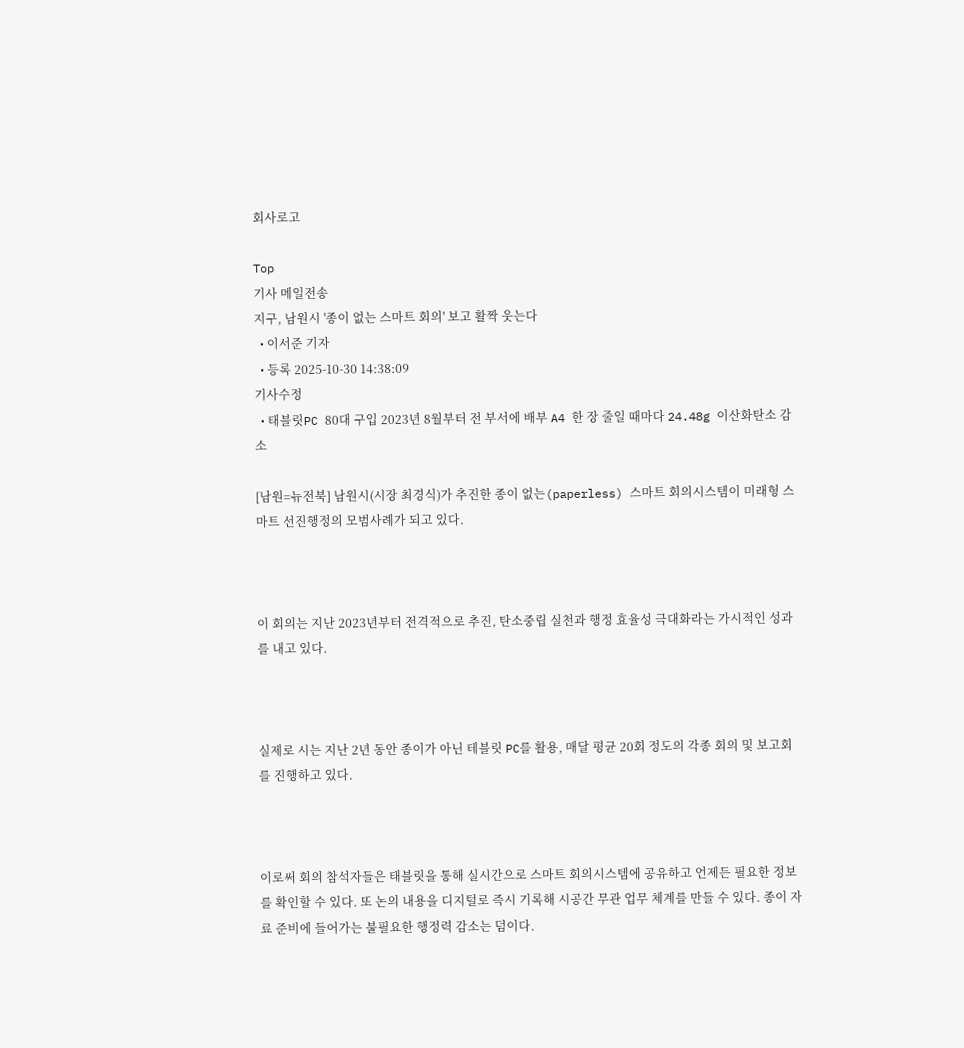회사로고

Top
기사 메일전송
지구, 남원시 '종이 없는 스마트 회의' 보고 활짝 웃는다
  • 이서준 기자
  • 등록 2025-10-30 14:38:09
기사수정
  • 태블릿PC 80대 구입 2023년 8월부터 전 부서에 배부 A4 한 장 줄일 때마다 24.48g 이산화탄소 감소

[남원=뉴전북] 남원시(시장 최경식)가 추진한 종이 없는(paperless) 스마트 회의시스템이 미래형 스마트 선진행정의 모범사례가 되고 있다.



이 회의는 지난 2023년부터 전격적으로 추진, 탄소중립 실천과 행정 효율성 극대화라는 가시적인 성과를 내고 있다.



실제로 시는 지난 2년 동안 종이가 아닌 테블릿 PC를 활용, 매달 평균 20회 정도의 각종 회의 및 보고회를 진행하고 있다.



이로써 회의 참석자들은 태블릿을 통해 실시간으로 스마트 회의시스템에 공유하고 언제든 필요한 정보를 확인할 수 있다. 또 논의 내용을 디지털로 즉시 기록해 시공간 무관 업무 체계를 만들 수 있다. 종이 자료 준비에 들어가는 불필요한 행정력 감소는 덤이다.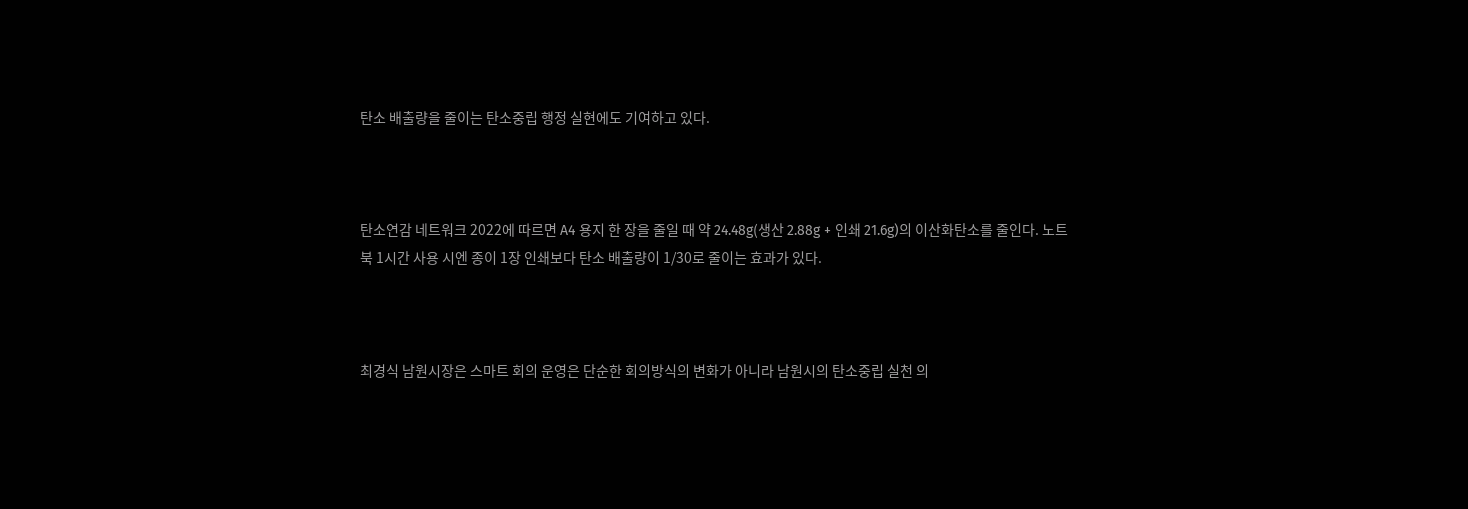탄소 배출량을 줄이는 탄소중립 행정 실현에도 기여하고 있다.



탄소연감 네트워크 2022에 따르면 A4 용지 한 장을 줄일 때 약 24.48g(생산 2.88g + 인쇄 21.6g)의 이산화탄소를 줄인다. 노트북 1시간 사용 시엔 종이 1장 인쇄보다 탄소 배출량이 1/30로 줄이는 효과가 있다.



최경식 남원시장은 스마트 회의 운영은 단순한 회의방식의 변화가 아니라 남원시의 탄소중립 실천 의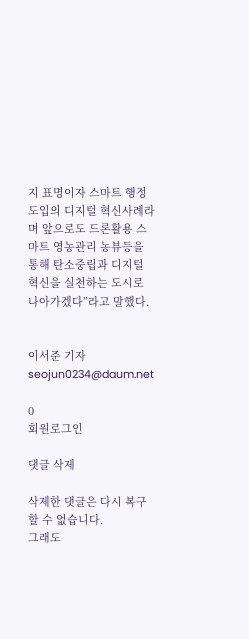지 표명이자 스마트 행정도입의 디지털 혁신사례라며 앞으로도 드론활용 스마트 영농관리 농뷰등을 통해 탄소중립과 디지털 혁신을 실천하는 도시로 나아가겠다”라고 말했다.


이서준 기자 seojun0234@daum.net

0
회원로그인

댓글 삭제

삭제한 댓글은 다시 복구할 수 없습니다.
그래도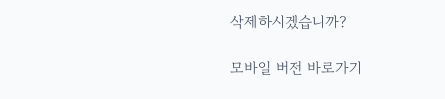삭제하시겠습니까?

모바일 버전 바로가기